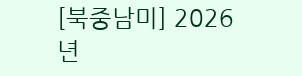[북중남미] 2026년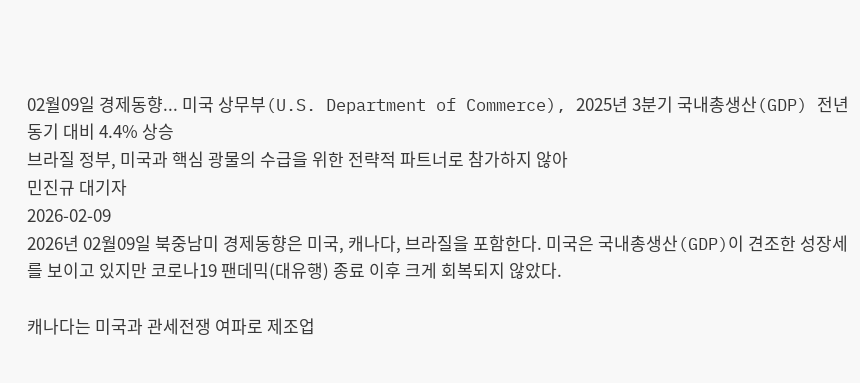02월09일 경제동향... 미국 상무부(U.S. Department of Commerce), 2025년 3분기 국내총생산(GDP) 전년 동기 대비 4.4% 상승
브라질 정부, 미국과 핵심 광물의 수급을 위한 전략적 파트너로 참가하지 않아
민진규 대기자
2026-02-09
2026년 02월09일 북중남미 경제동향은 미국, 캐나다, 브라질을 포함한다. 미국은 국내총생산(GDP)이 견조한 성장세를 보이고 있지만 코로나19 팬데믹(대유행) 종료 이후 크게 회복되지 않았다.

캐나다는 미국과 관세전쟁 여파로 제조업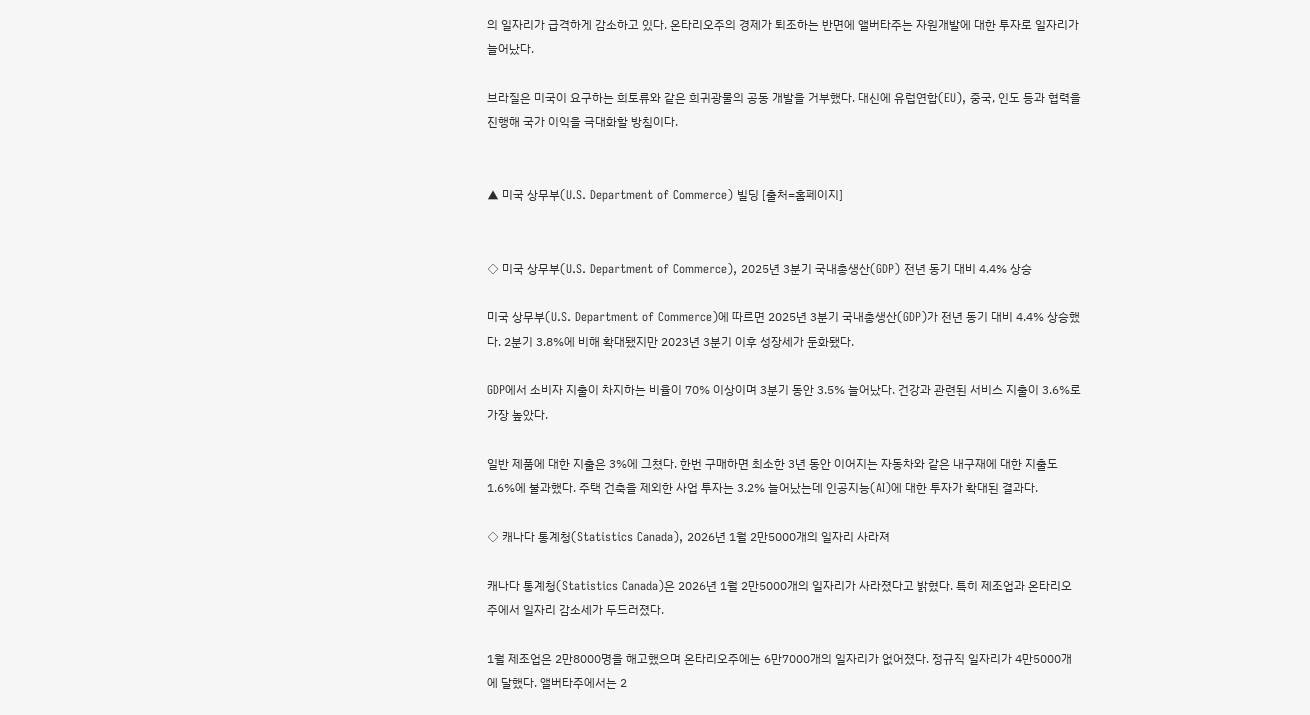의 일자리가 급격하게 감소하고 있다. 온타리오주의 경제가 퇴조하는 반면에 앨버타주는 자원개발에 대한 투자로 일자리가 늘어났다.

브라질은 미국이 요구하는 희토류와 같은 희귀광물의 공동 개발을 거부했다. 대신에 유럽연합(EU), 중국, 인도 등과 협력을 진행해 국가 이익을 극대화할 방침이다.


▲ 미국 상무부(U.S. Department of Commerce) 빌딩 [출처=홈페이지]


◇ 미국 상무부(U.S. Department of Commerce), 2025년 3분기 국내총생산(GDP) 전년 동기 대비 4.4% 상승

미국 상무부(U.S. Department of Commerce)에 따르면 2025년 3분기 국내총생산(GDP)가 전년 동기 대비 4.4% 상승했다. 2분기 3.8%에 비해 확대됐지만 2023년 3분기 이후 성장세가 둔화됐다.

GDP에서 소비자 지출이 차지하는 비율이 70% 이상이며 3분기 동안 3.5% 늘어났다. 건강과 관련된 서비스 지출이 3.6%로 가장 높았다.

일반 제품에 대한 지출은 3%에 그쳤다. 한번 구매하면 최소한 3년 동안 이어지는 자동차와 같은 내구재에 대한 지출도 1.6%에 불과했다. 주택 건축을 제외한 사업 투자는 3.2% 늘어났는데 인공지능(AI)에 대한 투자가 확대된 결과다.

◇ 캐나다 통계청(Statistics Canada), 2026년 1월 2만5000개의 일자리 사라져

캐나다 통계청(Statistics Canada)은 2026년 1월 2만5000개의 일자리가 사라졌다고 밝혔다. 특히 제조업과 온타리오주에서 일자리 감소세가 두드러졌다.

1월 제조업은 2만8000명을 해고했으며 온타리오주에는 6만7000개의 일자리가 없어졌다. 정규직 일자리가 4만5000개에 달했다. 앨버타주에서는 2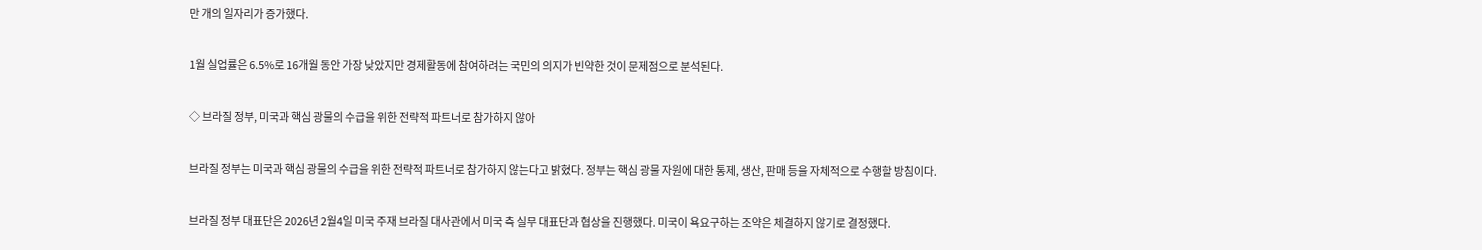만 개의 일자리가 증가했다.

1월 실업률은 6.5%로 16개월 동안 가장 낮았지만 경제활동에 참여하려는 국민의 의지가 빈약한 것이 문제점으로 분석된다.

◇ 브라질 정부, 미국과 핵심 광물의 수급을 위한 전략적 파트너로 참가하지 않아

브라질 정부는 미국과 핵심 광물의 수급을 위한 전략적 파트너로 참가하지 않는다고 밝혔다. 정부는 핵심 광물 자원에 대한 통제, 생산, 판매 등을 자체적으로 수행할 방침이다.

브라질 정부 대표단은 2026년 2월4일 미국 주재 브라질 대사관에서 미국 측 실무 대표단과 협상을 진행했다. 미국이 욕요구하는 조약은 체결하지 않기로 결정했다.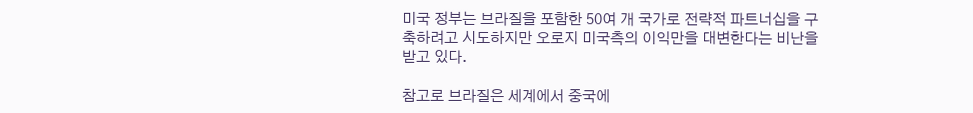미국 정부는 브라질을 포함한 50여 개 국가로 전략적 파트너십을 구축하려고 시도하지만 오로지 미국측의 이익만을 대변한다는 비난을 받고 있다.

참고로 브라질은 세계에서 중국에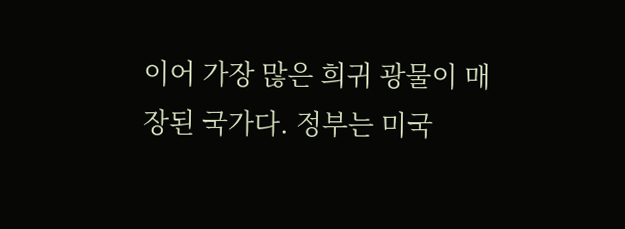이어 가장 많은 희귀 광물이 매장된 국가다. 정부는 미국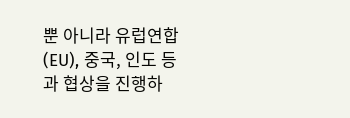뿐 아니라 유럽연합(EU), 중국, 인도 등과 협상을 진행하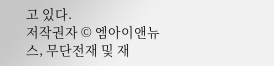고 있다.
저작권자 © 엠아이앤뉴스, 무단전재 및 재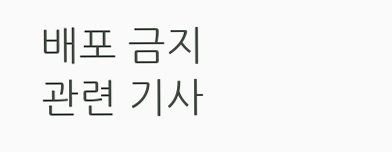배포 금지
관련 기사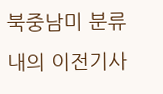북중남미 분류 내의 이전기사